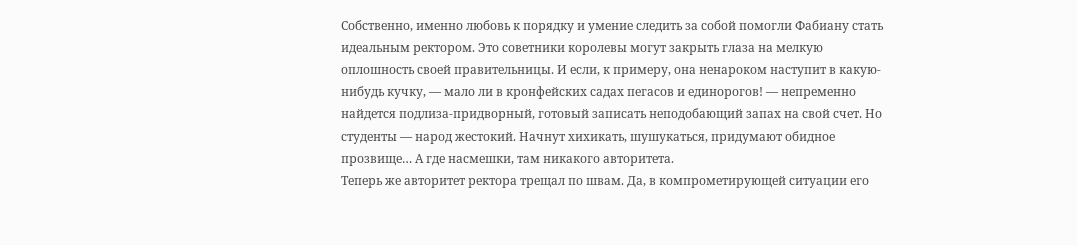Собственно, именно любовь к порядку и умение следить за собой помогли Фабиану стать идеальным ректором. Это советники королевы могут закрыть глаза на мелкую оплошность своей правительницы. И если, к примеру, она ненароком наступит в какую-нибудь кучку, — мало ли в кронфейских садах пегасов и единорогов! — непременно найдется подлиза-придворный, готовый записать неподобающий запах на свой счет. Но студенты — народ жестокий. Начнут хихикать, шушукаться, придумают обидное прозвище… А где насмешки, там никакого авторитета.
Теперь же авторитет ректора трещал по швам. Да, в компрометирующей ситуации его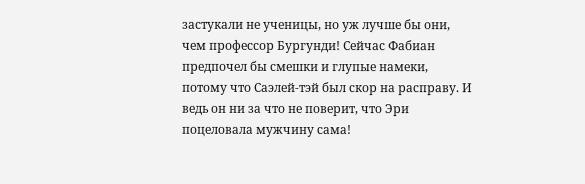застукали не ученицы, но уж лучше бы они, чем профессор Бургунди! Сейчас Фабиан предпочел бы смешки и глупые намеки, потому что Саэлей-тэй был скор на расправу. И ведь он ни за что не поверит, что Эри поцеловала мужчину сама!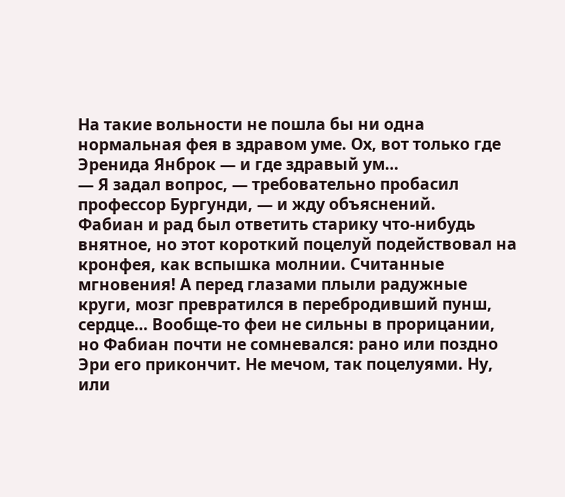На такие вольности не пошла бы ни одна нормальная фея в здравом уме. Ох, вот только где Эренида Янброк — и где здравый ум…
— Я задал вопрос, — требовательно пробасил профессор Бургунди, — и жду объяснений.
Фабиан и рад был ответить старику что-нибудь внятное, но этот короткий поцелуй подействовал на кронфея, как вспышка молнии. Считанные мгновения! А перед глазами плыли радужные круги, мозг превратился в перебродивший пунш, сердце… Вообще-то феи не сильны в прорицании, но Фабиан почти не сомневался: рано или поздно Эри его прикончит. Не мечом, так поцелуями. Ну, или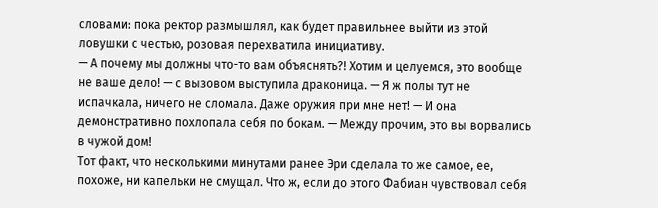словами: пока ректор размышлял, как будет правильнее выйти из этой ловушки с честью, розовая перехватила инициативу.
— А почему мы должны что-то вам объяснять?! Хотим и целуемся, это вообще не ваше дело! — с вызовом выступила драконица. — Я ж полы тут не испачкала, ничего не сломала. Даже оружия при мне нет! — И она демонстративно похлопала себя по бокам. — Между прочим, это вы ворвались в чужой дом!
Тот факт, что несколькими минутами ранее Эри сделала то же самое, ее, похоже, ни капельки не смущал. Что ж, если до этого Фабиан чувствовал себя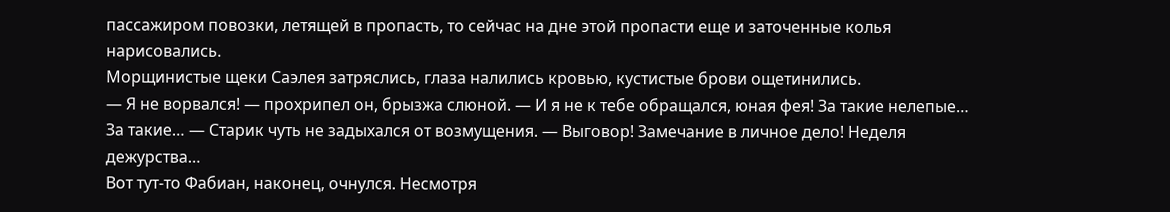пассажиром повозки, летящей в пропасть, то сейчас на дне этой пропасти еще и заточенные колья нарисовались.
Морщинистые щеки Саэлея затряслись, глаза налились кровью, кустистые брови ощетинились.
— Я не ворвался! — прохрипел он, брызжа слюной. — И я не к тебе обращался, юная фея! За такие нелепые… За такие… — Старик чуть не задыхался от возмущения. — Выговор! Замечание в личное дело! Неделя дежурства…
Вот тут-то Фабиан, наконец, очнулся. Несмотря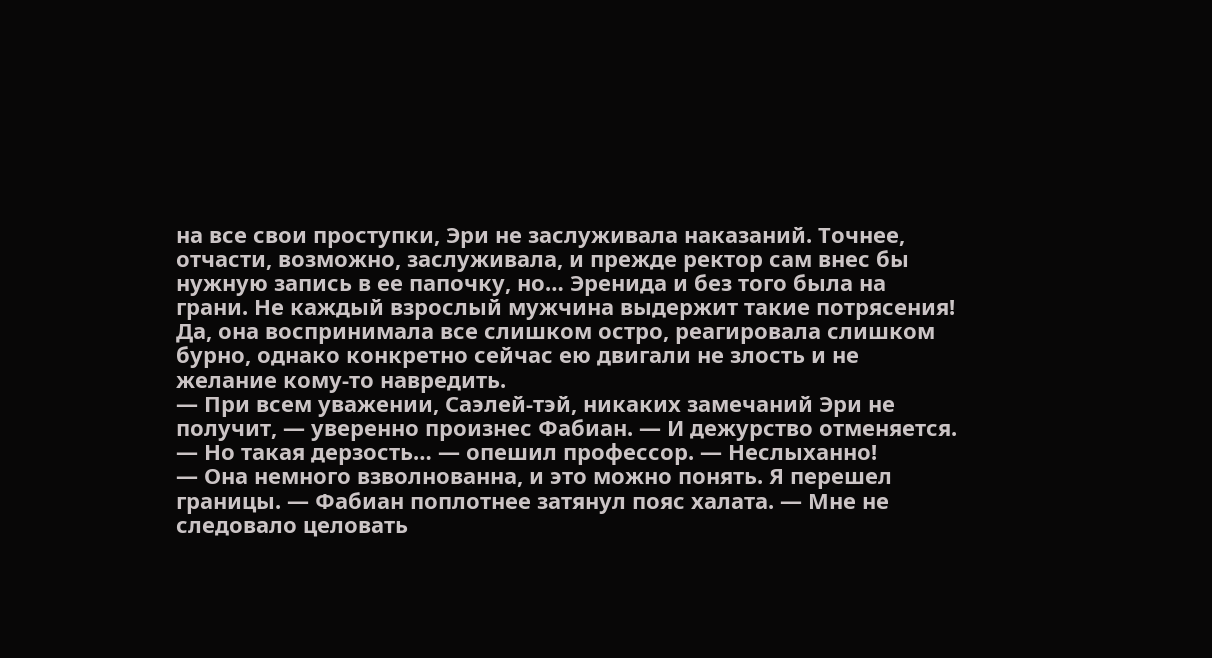на все свои проступки, Эри не заслуживала наказаний. Точнее, отчасти, возможно, заслуживала, и прежде ректор сам внес бы нужную запись в ее папочку, но… Эренида и без того была на грани. Не каждый взрослый мужчина выдержит такие потрясения! Да, она воспринимала все слишком остро, реагировала слишком бурно, однако конкретно сейчас ею двигали не злость и не желание кому-то навредить.
— При всем уважении, Саэлей-тэй, никаких замечаний Эри не получит, — уверенно произнес Фабиан. — И дежурство отменяется.
— Но такая дерзость… — опешил профессор. — Неслыханно!
— Она немного взволнованна, и это можно понять. Я перешел границы. — Фабиан поплотнее затянул пояс халата. — Мне не следовало целовать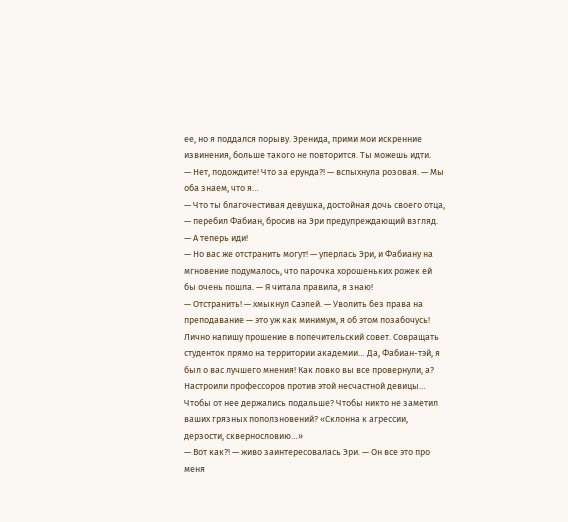ее, но я поддался порыву. Эренида, прими мои искренние извинения, больше такого не повторится. Ты можешь идти.
— Нет, подождите! Что за ерунда?! — вспыхнула розовая. — Мы оба знаем, что я…
— Что ты благочестивая девушка, достойная дочь своего отца, — перебил Фабиан, бросив на Эри предупреждающий взгляд. — А теперь иди!
— Но вас же отстранить могут! — уперлась Эри, и Фабиану на мгновение подумалось, что парочка хорошеньких рожек ей бы очень пошла. — Я читала правила, я знаю!
— Отстранить! — хмыкнул Саэлей. — Уволить без права на преподавание — это уж как минимум, я об этом позабочусь! Лично напишу прошение в попечительский совет. Совращать студенток прямо на территории академии… Да, Фабиан-тэй, я был о вас лучшего мнения! Как ловко вы все провернули, а? Настроили профессоров против этой несчастной девицы… Чтобы от нее держались подальше? Чтобы никто не заметил ваших грязных поползновений? «Склонна к агрессии, дерзости, сквернословию…»
— Вот как?! — живо заинтересовалась Эри. — Он все это про меня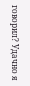говорил? Удачно я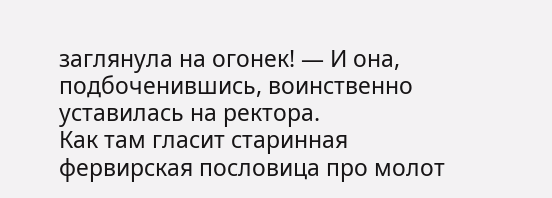заглянула на огонек! — И она, подбоченившись, воинственно уставилась на ректора.
Как там гласит старинная фервирская пословица про молот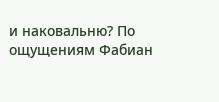и наковальню? По ощущениям Фабиан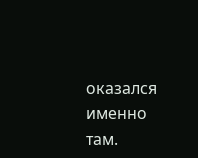оказался именно там.